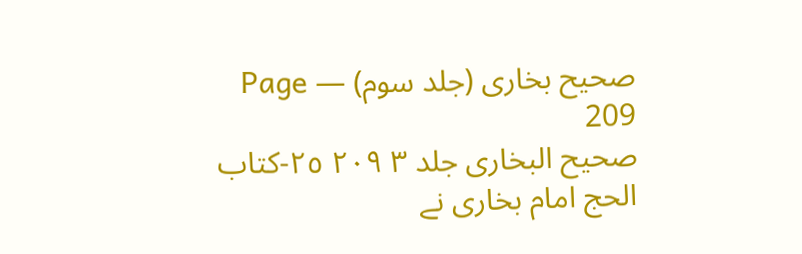صحیح بخاری (جلد سوم) — Page 209
صحيح البخاری جلد ۳ ۲۰۹ ٢٥-كتاب الحج امام بخاری نے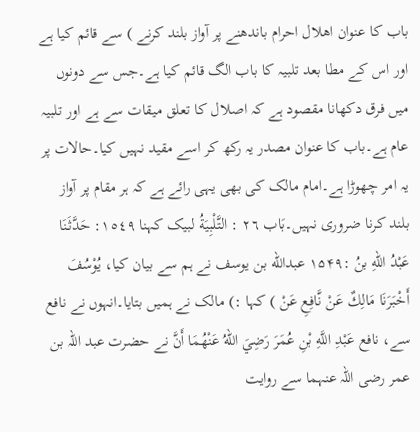باب کا عنوان اهلال احرام باندھنے پر آواز بلند کرنے ) سے قائم کیا ہے اور اس کے مطا بعد تلبیہ کا باب الگ قائم کیا ہے۔جس سے دونوں میں فرق دکھانا مقصود ہے کہ اصلال کا تعلق میقات سے ہے اور تلبیہ عام ہے۔باب کا عنوان مصدر یہ رکھ کر اسے مقید نہیں کیا۔حالات پر یہ امر چھوڑا ہے۔امام مالک کی بھی یہی رائے ہے کہ ہر مقام پر آواز بلند کرنا ضروری نہیں۔بَاب ٢٦ : التَّلْبِيَةُ لبیک کہنا ١٥٤٩: حَدَّثَنَا عَبْدُ اللهِ بنُ :۱۵۴۹ عبدالله بن یوسف نے ہم سے بیان کیا، يُوْسُفَ أَخْبَرَنَا مَالِكٌ عَنْ نَّافِعِ عَنْ ) کہا :) مالک نے ہمیں بتایا۔انہوں نے نافع سے، نافع عَبْدِ اللَّهِ بْنِ عُمَرَ رَضِيَ اللهُ عَنْهُمَا أَنَّ نے حضرت عبد اللہ بن عمر رضی اللہ عنہما سے روایت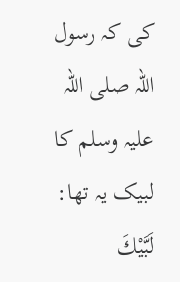کی کہ رسول اللہ صلی اللہ علیہ وسلم کا لبیک یہ تھا: لَبَّيْكَ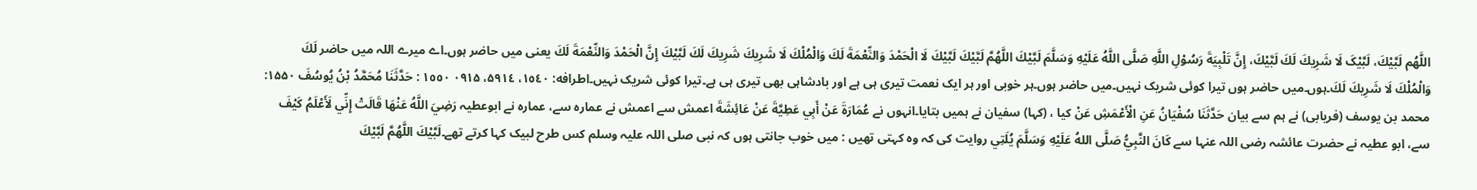اللَّهُم لَبَّيْكَ، لَبَّيْکَ لَا شَرِيكَ لَكَ لَبَّيْكَ، إِنَّ تَلْبِيَةَ رَسُوْلِ اللَّهِ صَلَّى اللَّهُ عَلَيْهِ وَسَلَّمَ لَبَّيْكَ اللَّهُمَّ لَبَّيْكَ لَبَّيْكَ لَا الْحَمْدَ وَالنِّعْمَةَ لَكَ وَالْمُلْكَ لَا شَرِيكَ شَرِيكَ لَكَ لَبَّيْكَ إِنَّ الْحَمْدَ وَالنِّعْمَةَ لَكَ یعنی میں حاضر ہوں۔اے میرے اللہ میں حاضر لَكَ وَالْمُلْكَ لَا شَرِيكَ لَكَ۔ہوں۔میں حاضر ہوں تیرا کوئی شریک نہیں۔میں حاضر ہوں۔ہر خوبی اور ہر ایک نعمت تیری ہی ہے اور بادشاہی بھی تیری ہی ہے۔تیرا کوئی شریک نہیں۔اطرافه: ١٥٤٠، ۵۹۱٤، ۰۹۱۵ ١٥٥٠ : حَدَّثَنَا مُحَمَّدُ بْنُ يُوسُفَ ۱۵۵۰: محمد بن يوسف (فریابی) نے ہم سے بیان حَدَّثَنَا سُفْيَانُ عَنِ الْأَعْمَشِ عَنْ کیا ، (کہا) سفیان نے ہمیں بتایا۔انہوں نے عُمَارَةَ عَنْ أَبِي عَطِيَّةَ عَنْ عَائِشَةَ اعمش سے اعمش نے عمارہ سے، عمارہ نے ابوعطیہ رَضِيَ اللَّهُ عَنْهَا قَالَتْ إِنِّي لَأَعْلَمُ كَيْفَ سے، ابو عطیہ نے حضرت عائشہ رضی اللہ عنہا سے كَانَ النَّبِيُّ صَلَّى اللهُ عَلَيْهِ وَسَلَّمَ يُلَتِي روایت کی کہ وہ کہتی تھیں : میں خوب جانتی ہوں کہ نبی صلی اللہ علیہ وسلم کس طرح لبیک کہا کرتے تھے۔لَبَّيْكَ اللَّهُمَّ لَبَّيْكَ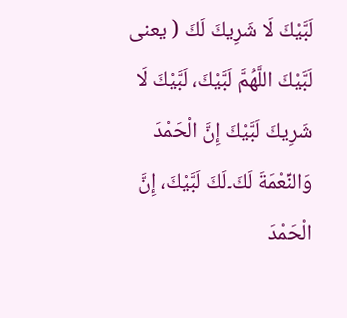لَبَّيْكَ لَا شَرِيكَ لَكَ ( يعنی لَبَّيْكَ اللَّهُمَّ لَبَّيْكَ، لَبَّيْكَ لَا شَرِيكَ لَبَّيْكَ إِنَّ الْحَمْدَ وَالنِّعْمَةَ لَكَ۔لَكَ لَبَّيْكَ، إِنَّ الْحَمْدَ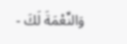وَالنِّعْمَةَ لَكَ -